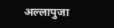अल्लापुजा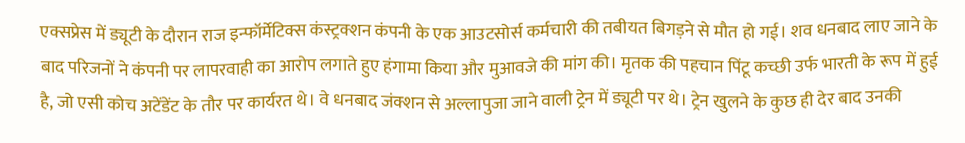एक्सप्रेस में ड्यूटी के दौरान राज इन्फॉर्मेटिक्स कंस्ट्रक्शन कंपनी के एक आउटसोर्स कर्मचारी की तबीयत बिगड़ने से मौत हो गई। शव धनबाद लाए जाने के बाद परिजनों ने कंपनी पर लापरवाही का आरोप लगाते हुए हंगामा किया और मुआवजे की मांग की। मृतक की पहचान पिंटू कच्छी उर्फ भारती के रूप में हुई है, जो एसी कोच अटेंडेंट के तौर पर कार्यरत थे। वे धनबाद जंक्शन से अल्लापुजा जाने वाली ट्रेन में ड्यूटी पर थे। ट्रेन खुलने के कुछ ही देर बाद उनकी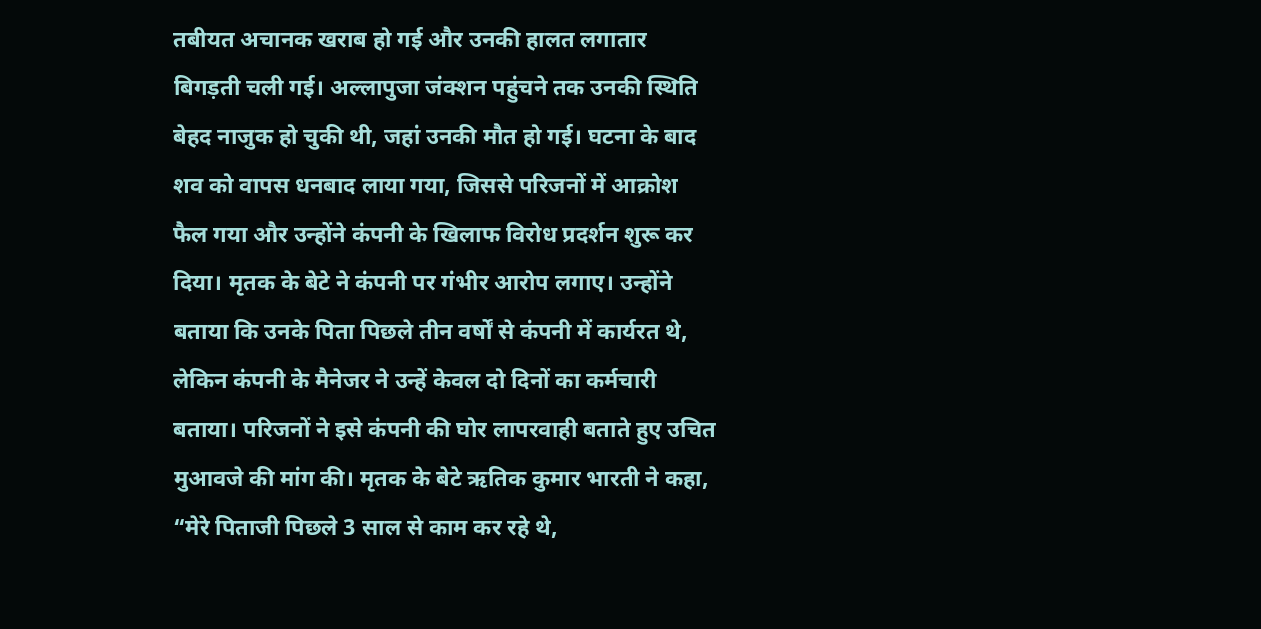तबीयत अचानक खराब हो गई और उनकी हालत लगातार बिगड़ती चली गई। अल्लापुजा जंक्शन पहुंचने तक उनकी स्थिति बेहद नाजुक हो चुकी थी, जहां उनकी मौत हो गई। घटना के बाद शव को वापस धनबाद लाया गया, जिससे परिजनों में आक्रोश फैल गया और उन्होंने कंपनी के खिलाफ विरोध प्रदर्शन शुरू कर दिया। मृतक के बेटे ने कंपनी पर गंभीर आरोप लगाए। उन्होंने बताया कि उनके पिता पिछले तीन वर्षों से कंपनी में कार्यरत थे, लेकिन कंपनी के मैनेजर ने उन्हें केवल दो दिनों का कर्मचारी बताया। परिजनों ने इसे कंपनी की घोर लापरवाही बताते हुए उचित मुआवजे की मांग की। मृतक के बेटे ऋतिक कुमार भारती ने कहा, “मेरे पिताजी पिछले 3 साल से काम कर रहे थे,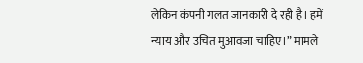लेकिन कंपनी गलत जानकारी दे रही है। हमें न्याय और उचित मुआवजा चाहिए।” मामले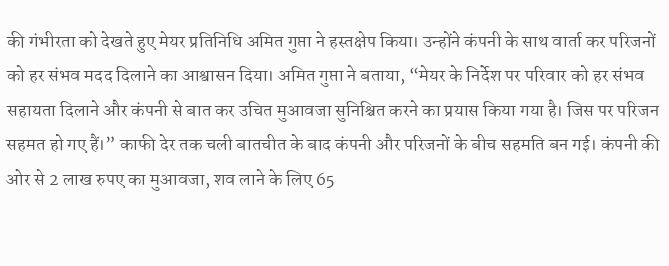की गंभीरता को देखते हुए मेयर प्रतिनिधि अमित गुप्ता ने हस्तक्षेप किया। उन्होंने कंपनी के साथ वार्ता कर परिजनों को हर संभव मदद दिलाने का आश्वासन दिया। अमित गुप्ता ने बताया, “मेयर के निर्देश पर परिवार को हर संभव सहायता दिलाने और कंपनी से बात कर उचित मुआवजा सुनिश्चित करने का प्रयास किया गया है। जिस पर परिजन सहमत हो गए हैं।” काफी देर तक चली बातचीत के बाद कंपनी और परिजनों के बीच सहमति बन गई। कंपनी की ओर से 2 लाख रुपए का मुआवजा, शव लाने के लिए 65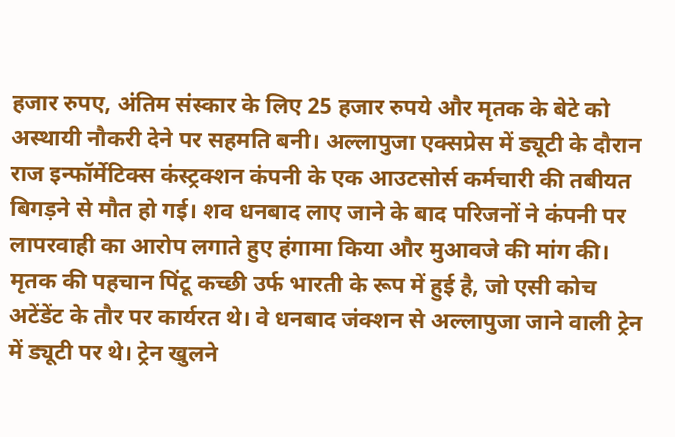हजार रुपए, अंतिम संस्कार के लिए 25 हजार रुपये और मृतक के बेटे को अस्थायी नौकरी देने पर सहमति बनी। अल्लापुजा एक्सप्रेस में ड्यूटी के दौरान राज इन्फॉर्मेटिक्स कंस्ट्रक्शन कंपनी के एक आउटसोर्स कर्मचारी की तबीयत बिगड़ने से मौत हो गई। शव धनबाद लाए जाने के बाद परिजनों ने कंपनी पर लापरवाही का आरोप लगाते हुए हंगामा किया और मुआवजे की मांग की। मृतक की पहचान पिंटू कच्छी उर्फ भारती के रूप में हुई है, जो एसी कोच अटेंडेंट के तौर पर कार्यरत थे। वे धनबाद जंक्शन से अल्लापुजा जाने वाली ट्रेन में ड्यूटी पर थे। ट्रेन खुलने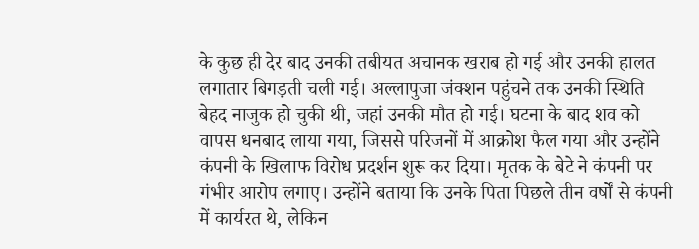के कुछ ही देर बाद उनकी तबीयत अचानक खराब हो गई और उनकी हालत लगातार बिगड़ती चली गई। अल्लापुजा जंक्शन पहुंचने तक उनकी स्थिति बेहद नाजुक हो चुकी थी, जहां उनकी मौत हो गई। घटना के बाद शव को वापस धनबाद लाया गया, जिससे परिजनों में आक्रोश फैल गया और उन्होंने कंपनी के खिलाफ विरोध प्रदर्शन शुरू कर दिया। मृतक के बेटे ने कंपनी पर गंभीर आरोप लगाए। उन्होंने बताया कि उनके पिता पिछले तीन वर्षों से कंपनी में कार्यरत थे, लेकिन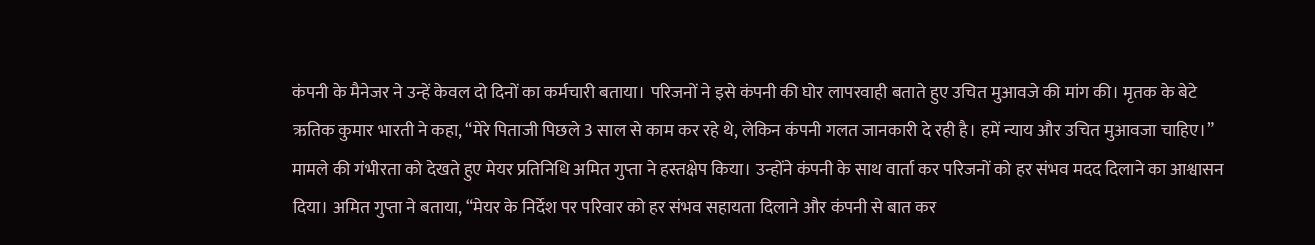कंपनी के मैनेजर ने उन्हें केवल दो दिनों का कर्मचारी बताया। परिजनों ने इसे कंपनी की घोर लापरवाही बताते हुए उचित मुआवजे की मांग की। मृतक के बेटे ऋतिक कुमार भारती ने कहा, “मेरे पिताजी पिछले 3 साल से काम कर रहे थे, लेकिन कंपनी गलत जानकारी दे रही है। हमें न्याय और उचित मुआवजा चाहिए।” मामले की गंभीरता को देखते हुए मेयर प्रतिनिधि अमित गुप्ता ने हस्तक्षेप किया। उन्होंने कंपनी के साथ वार्ता कर परिजनों को हर संभव मदद दिलाने का आश्वासन दिया। अमित गुप्ता ने बताया, “मेयर के निर्देश पर परिवार को हर संभव सहायता दिलाने और कंपनी से बात कर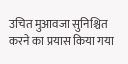उचित मुआवजा सुनिश्चित करने का प्रयास किया गया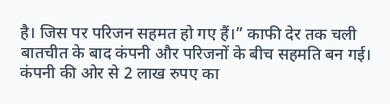है। जिस पर परिजन सहमत हो गए हैं।” काफी देर तक चली बातचीत के बाद कंपनी और परिजनों के बीच सहमति बन गई। कंपनी की ओर से 2 लाख रुपए का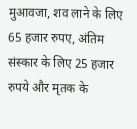मुआवजा, शव लाने के लिए 65 हजार रुपए, अंतिम संस्कार के लिए 25 हजार रुपये और मृतक के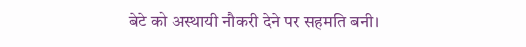बेटे को अस्थायी नौकरी देने पर सहमति बनी।